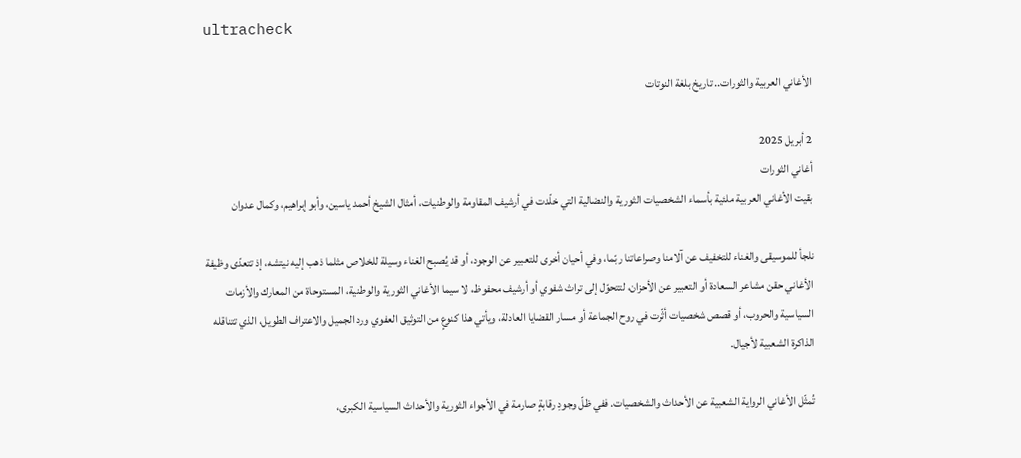ultracheck

الأغاني العربية والثورات.. تاريخ بلغة النوتات

2 أبريل 2025
أغاني الثورات
بقيت الأغاني العربية ملئية بأسماء الشخصيات الثورية والنضالية التي خلّدت في أرشيف المقاومة والوطنيات، أمثال الشيخ أحمد ياسين، وأبو إبراهيم، وكمال عدوان

نلجأ للموسيقى والغناء للتخفيف عن آلامنا وصراعاتنا ربّما، وفي أحيان أخرى للتعبير عن الوجود، أو قد يُصبح الغناء وسيلة للخلاص مثلما ذهب إليه نيتشه، إذ تتعدّى وظيفة الأغاني حقن مشاعر السعادة أو التعبير عن الأحزان، لتتحوّل إلى تراث شفوي أو أرشيف محفوظ، لا سيما الأغاني الثورية والوطنية، المستوحاة من المعارك والأزمات السياسية والحروب، أو قصص شخصيات أثّرت في روح الجماعة أو مسار القضايا العادلة، ويأتي هذا كنوعٍ من التوثيق العفوي ورد الجميل والاعتراف الطويل، الذي تتناقله الذاكرة الشعبية لأجيال.

تُمثّل الأغاني الرواية الشعبية عن الأحداث والشخصيات. ففي ظلّ وجودِ رقابةٍ صارمة في الأجواء الثورية والأحداث السياسية الكبرى،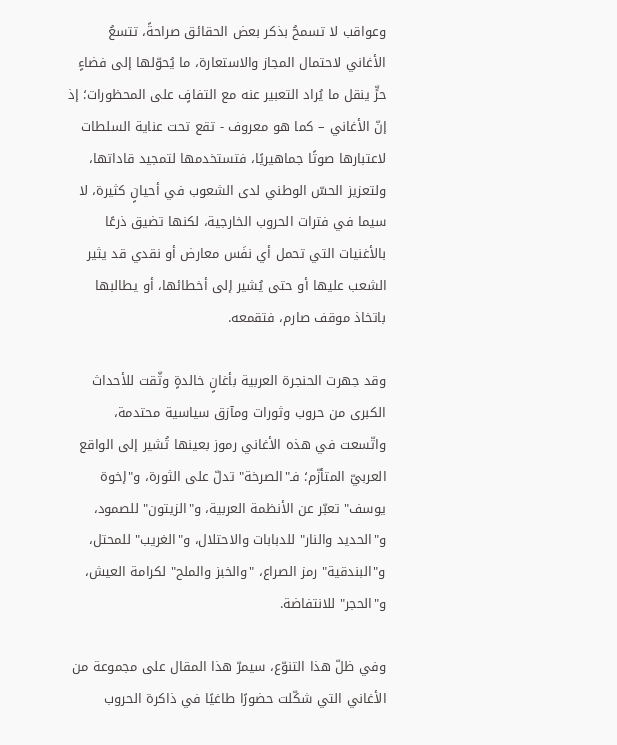وعواقب لا تسمحُ بذكر بعض الحقائق صراحةً، تتسعُ الأغاني لاحتمال المجاز والاستعارة، ما يُحوّلها إلى فضاءٍ حرٍّ ينقل ما يُراد التعبير عنه مع التفافٍ على المحظورات؛ إذ إنّ الأغاني – كما هو معروف - تقع تحت عناية السلطات لاعتبارها صوتًا جماهيريًا، فتستخدمها لتمجيد قاداتها، ولتعزيز الحسّ الوطني لدى الشعوب في أحيانٍ كثيرة، لا سيما في فترات الحروب الخارجية، لكنها تضيق ذرعًا بالأغنيات التي تحمل أي نفَس معارض أو نقدي قد يثير الشعب عليها أو حتى يُشير إلى أخطائها، أو يطالبها باتخاذ موقف صارم، فتقمعه.

وقد جهرت الحنجرة العربية بأغانٍ خالدةٍ وثّقت للأحداث الكبرى من حروب وثورات ومآزق سياسية محتدمة، واتّسعت في هذه الأغاني رموز بعينها تُشير إلى الواقع العربيّ المتأزّم؛ فـ"الصرخة" تدلّ على الثورة، و"إخوة يوسف" تعبّر عن الأنظمة العربية، و"الزيتون" للصمود، و"الحديد والنار" للدبابات والاحتلال، و"الغريب" للمحتل، و"البندقية" رمز الصراع، "والخبز والملح" لكرامة العيش، و"الحجر" للانتفاضة.

وفي ظلّ هذا التنوّع، سيمرّ هذا المقال على مجموعة من الأغاني التي شكّلت حضورًا طاغيًا في ذاكرة الحروب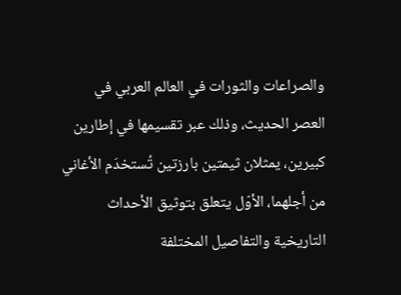والصراعات والثورات في العالم العربي في العصر الحديث، وذلك عبر تقسيمها في إطارين كبيرين، يمثلان ثيمتين بارزتين تُستخدَم الأغاني من أجلهما، الأوّل يتعلق بتوثيق الأحداث التاريخية والتفاصيل المختلفة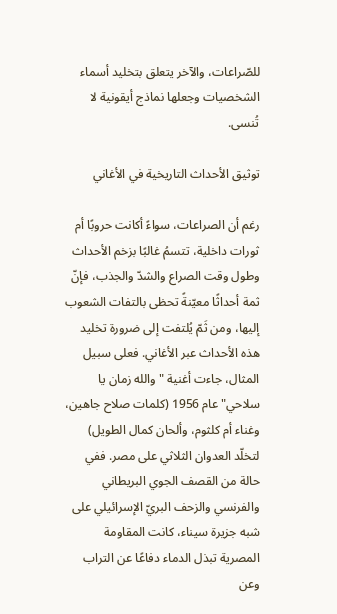للصّراعات، والآخر يتعلق بتخليد أسماء الشخصيات وجعلها نماذج أيقونية لا تُنسى.

توثيق الأحداث التاريخية في الأغاني

رغم أن الصراعات، سواءً أكانت حروبًا أم ثورات داخلية، تتسمُ غالبًا بزخم الأحداث وطول وقت الصراع والشدّ والجذب، فإنّ ثمة أحداثًا معيّنةً تحظى بالتفات الشعوب إليها، ومن ثَمّ يُلتفت إلى ضرورة تخليد هذه الأحداث عبر الأغاني. فعلى سبيل المثال، جاءت أغنية "والله زمان يا سلاحي" عام 1956 (كلمات صلاح جاهين، وغناء أم كلثوم، وألحان كمال الطويل) لتخلّد العدوان الثلاثي على مصر. ففي حالة من القصف الجوي البريطاني والفرنسي والزحف البريّ الإسرائيلي على شبه جزيرة سيناء، كانت المقاومة المصرية تبذل الدماء دفاعًا عن التراب وعن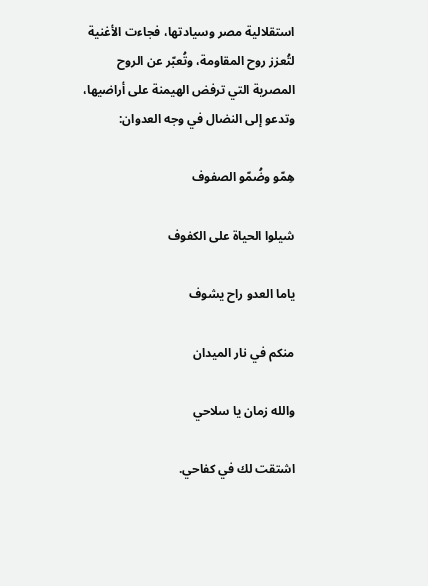استقلالية مصر وسيادتها، فجاءت الأغنية لتُعزز روح المقاومة، وتُعبّر عن الروح المصرية التي ترفض الهيمنة على أراضيها، وتدعو إلى النضال في وجه العدوان:

هِمّو وضُمّو الصفوف

شيلوا الحياة على الكفوف

ياما العدو راح يشوف

منكم في نار الميدان

والله زمان يا سلاحي

اشتقت لك في كفاحي.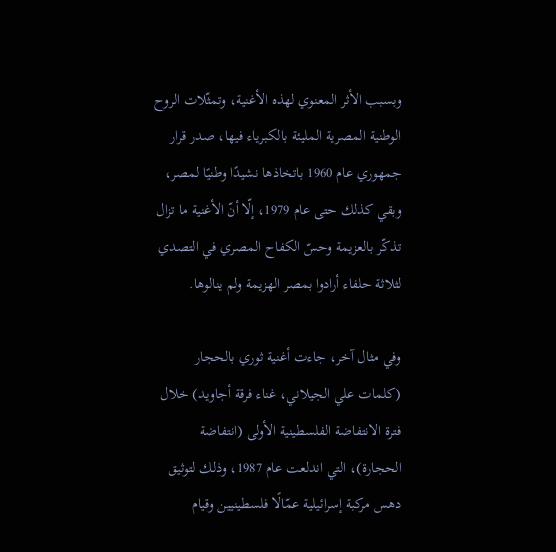وبسبب الأثر المعنوي لهذه الأغنية، وتمثّلات الروح الوطنية المصرية المليئة بالكبرياء فيها، صدر قرار جمهوري عام 1960 باتخاذها نشيدًا وطنيًا لمصر، وبقي كذلك حتى عام 1979، إلّا أنّ الأغنية ما تزال تذكّر بالعزيمة وحسّ الكفاح المصري في التصدي لثلاثة حلفاء أرادوا بمصر الهزيمة ولم ينالوها.

وفي مثال آخر، جاءت أغنية ثوري بالحجار (كلمات علي الجيلاني، غناء فرقة أجاويد) خلال فترة الانتفاضة الفلسطينية الأولى (انتفاضة الحجارة)، التي اندلعت عام 1987، وذلك لتوثيق دهس مركبة إسرائيلية عمّالًا فلسطينيين وقيام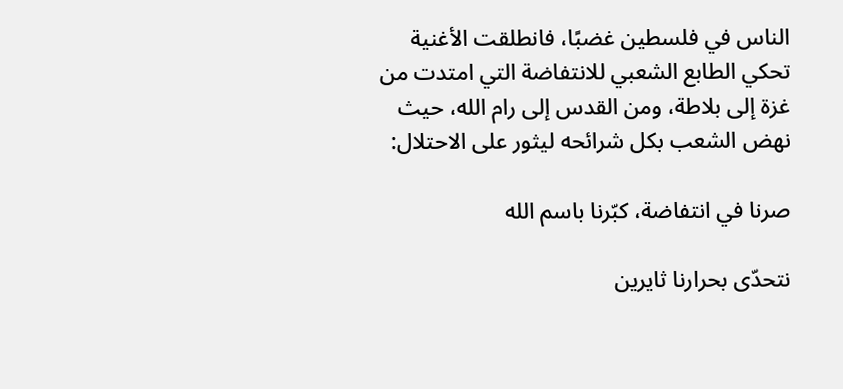الناس في فلسطين غضبًا، فانطلقت الأغنية تحكي الطابع الشعبي للانتفاضة التي امتدت من غزة إلى بلاطة، ومن القدس إلى رام الله، حيث نهض الشعب بكل شرائحه ليثور على الاحتلال:

صرنا في انتفاضة، كبّرنا باسم الله

نتحدّى بحرارنا ثايرين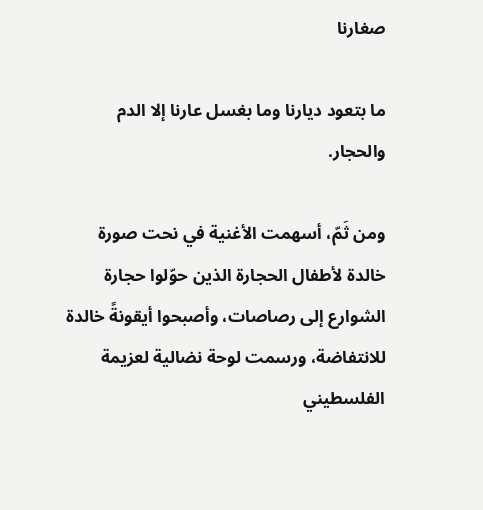صغارنا

ما بتعود ديارنا وما بغسل عارنا إلا الدم والحجار.

ومن ثَمّ، أسهمت الأغنية في نحت صورة خالدة لأطفال الحجارة الذين حوّلوا حجارة الشوارع إلى رصاصات، وأصبحوا أيقونةً خالدة للانتفاضة، ورسمت لوحة نضالية لعزيمة الفلسطيني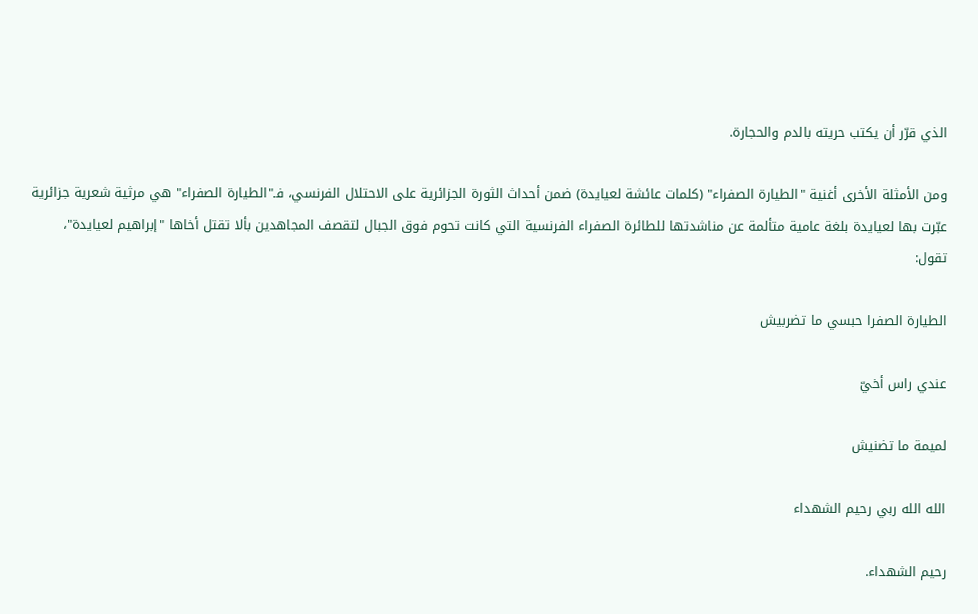الذي قرّر أن يكتب حريته بالدم والحجارة.

ومن الأمثلة الأخرى أغنية "الطيارة الصفراء" (كلمات عائشة لعيايدة) ضمن أحداث الثورة الجزائرية على الاحتلال الفرنسي، فـ"الطيارة الصفراء" هي مرثية شعرية جزائرية عبّرت بها لعيايدة بلغة عامية متألمة عن مناشدتها للطائرة الصفراء الفرنسية التي كانت تحوم فوق الجبال لتقصف المجاهدين بألا تقتل أخاها "إبراهيم لعيايدة"، تقول:

الطيارة الصفرا حبسي ما تضربيش

عندي راس أخيّ

لميمة ما تضنيش

الله الله ربي رحيم الشهداء

رحيم الشهداء.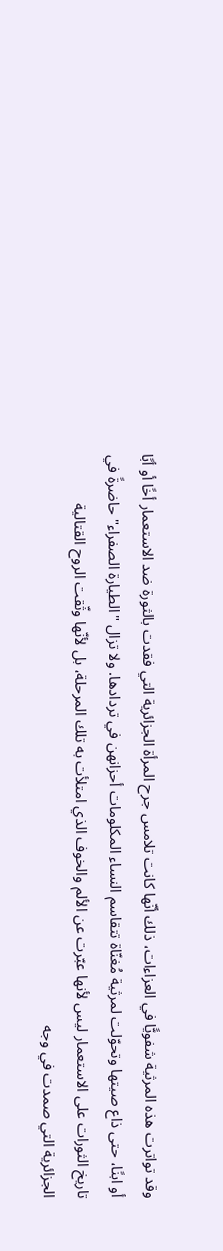وقد تواترت هذه المرثية شفويًّا في العزاءات، ذلك أنّها كانت تلامس جرح المرأة الجزائرية التي فقدت بالثورة ضد الاستعمار أخًا أو أبًا أو ابنًا، حتى ذاع صيتها وتحوّلت لمرثية مُغنّاة تتقاسم النساء المكلومات أحزانهن في تردادها. ولا تزال "الطيارة الصفراء" حاضرةً في تاريخ الثورات على الاستعمار ليس لأنها عبّرت عن الألم والخوف الذي امتلأت به تلك المرحلة، بل لأنّها وثّقت الروح القتالية الجزائرية التي صمدت في وجه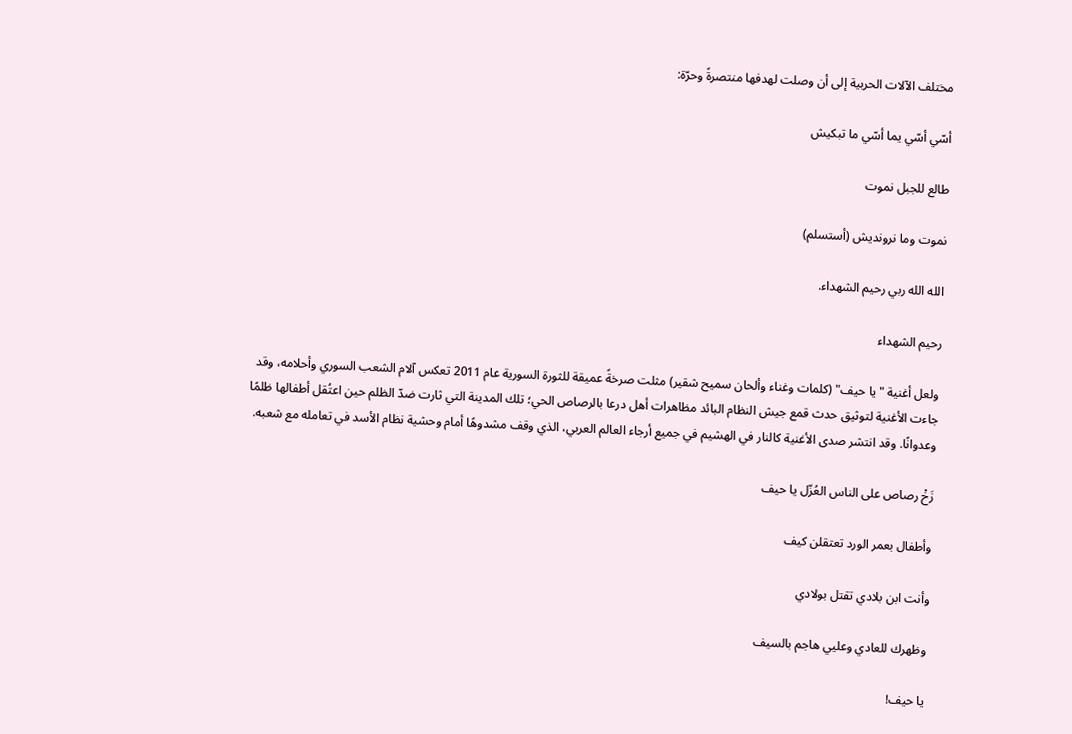مختلف الآلات الحربية إلى أن وصلت لهدفها منتصرةً وحرّة:

أسّي أسّي يما أسّي ما تبكيش

طالع للجبل نموت

نموت وما نرونديش (أستسلم)

الله الله ربي رحيم الشهداء.

رحيم الشهداء

ولعل أغنية "يا حيف" (كلمات وغناء وألحان سميح شقير) مثلت صرخةً عميقة للثورة السورية عام 2011 تعكس آلام الشعب السوري وأحلامه، وقد جاءت الأغنية لتوثيق حدث قمع جيش النظام البائد مظاهرات أهل درعا بالرصاص الحي؛ تلك المدينة التي ثارت ضدّ الظلم حين اعتُقل أطفالها ظلمًا وعدوانًا. وقد انتشر صدى الأغنية كالنار في الهشيم في جميع أرجاء العالم العربي، الذي وقف مشدوهًا أمام وحشية نظام الأسد في تعامله مع شعبه.

زَخْ رصاص على الناس العُزّل يا حيف

وأطفال بعمر الورد تعتقلن كيف

وأنت ابن بلادي تقتل بولادي

وظهرك للعادي وعليي هاجم بالسيف

يا حيف!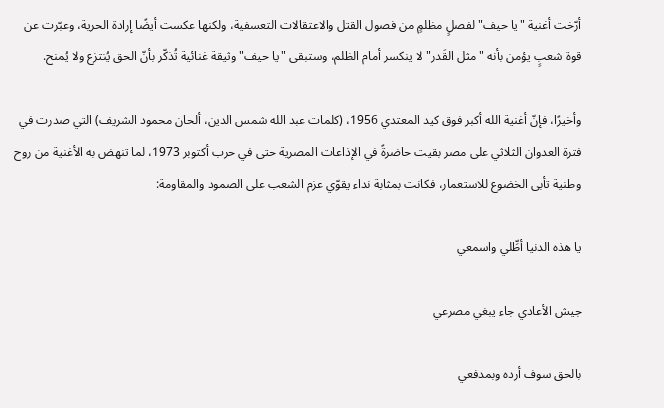أرّخت أغنية "يا حيف" لفصلٍ مظلمٍ من فصول القتل والاعتقالات التعسفية، ولكنها عكست أيضًا إرادة الحرية، وعبّرت عن قوة شعبٍ يؤمن بأنه "مثل القَدر" لا ينكسر أمام الظلم، وستبقى "يا حيف" وثيقة غنائية تُذكّر بأنّ الحق يُنتزع ولا يُمنح.

وأخيرًا، فإنّ أغنية الله أكبر فوق كيد المعتدي 1956، (كلمات عبد الله شمس الدين، ألحان محمود الشريف) التي صدرت في فترة العدوان الثلاثي على مصر بقيت حاضرةً في الإذاعات المصرية حتى في حرب أكتوبر 1973، لما تنهض به الأغنية من روح وطنية تأبى الخضوع للاستعمار، فكانت بمثابة نداء يقوّي عزم الشعب على الصمود والمقاومة:

يا هذه الدنيا أطِّلي واسمعي

جيش الأعادي جاء يبغي مصرعي

بالحق سوف أرده وبمدفعي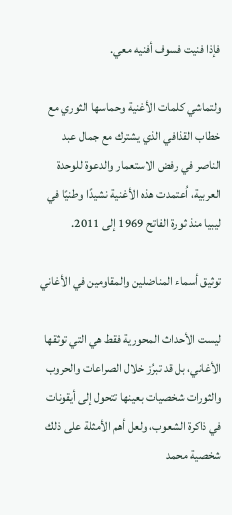فإذا فنيت فسوف أفنيه معي.

ولتماشي كلمات الأغنية وحماسها الثوري مع خطاب القذافي الذي يشترك مع جمال عبد الناصر في رفض الاستعمار والدعوة للوحدة العربية، اُعتمدت هذه الأغنية نشيدًا وطنيًا في ليبيا منذ ثورة الفاتح 1969 إلى 2011.

توثيق أسماء المناضلين والمقاومين في الأغاني

ليست الأحداث المحورية فقط هي التي توثقها الأغاني، بل قد تبرُز خلال الصراعات والحروب والثورات شخصيات بعينها تتحول إلى أيقونات في ذاكرة الشعوب، ولعل أهم الأمثلة على ذلك شخصية محمد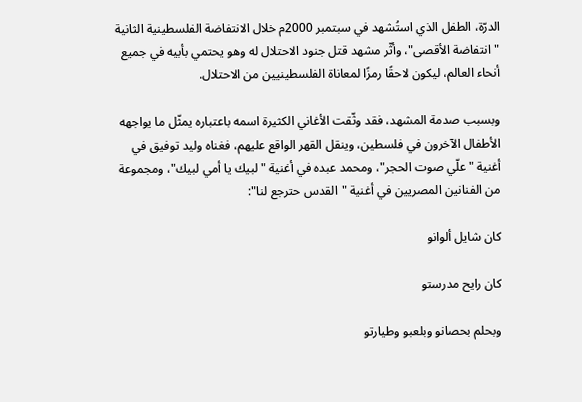الدرّة، الطفل الذي استُشهد في سبتمبر 2000م خلال الانتفاضة الفلسطينية الثانية "انتفاضة الأقصى"، وأثّر مشهد قتل جنود الاحتلال له وهو يحتمي بأبيه في جميع أنحاء العالم، ليكون لاحقًا رمزًا لمعاناة الفلسطينيين من الاحتلال.

وبسبب صدمة المشهد، فقد وثّقت الأغاني الكثيرة اسمه باعتباره يمثّل ما يواجهه الأطفال الآخرون في فلسطين، وينقل القهر الواقع عليهم، فغناه وليد توفيق في أغنية "علّي صوت الحجر"، ومحمد عبده في أغنية " لبيك يا أمي لبيك"، ومجموعة من الفنانين المصريين في أغنية "القدس حترجع لنا":

كان شايل ألوانو

كان رايح مدرستو

وبحلم بحصانو وبلعبو وطيارتو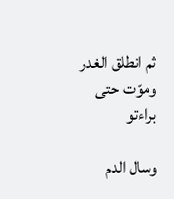ثم انطلق الغدر وموّت حتى براءتو

وسال الدم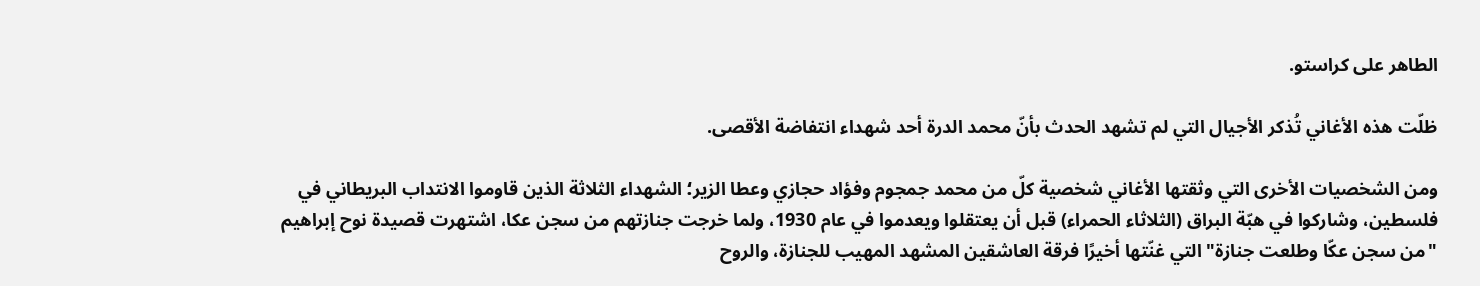الطاهر على كراستو.

ظلّت هذه الأغاني تُذكر الأجيال التي لم تشهد الحدث بأنّ محمد الدرة أحد شهداء انتفاضة الأقصى.

ومن الشخصيات الأخرى التي وثقتها الأغاني شخصية كلّ من محمد جمجوم وفؤاد حجازي وعطا الزير؛ الشهداء الثلاثة الذين قاوموا الانتداب البريطاني في فلسطين، وشاركوا في هبّة البراق (الثلاثاء الحمراء) قبل أن يعتقلوا ويعدموا في عام 1930، ولما خرجت جنازتهم من سجن عكا، اشتهرت قصيدة نوح إبراهيم "من سجن عكّا وطلعت جنازة" التي غنّتها أخيرًا فرقة العاشقين المشهد المهيب للجنازة، والروح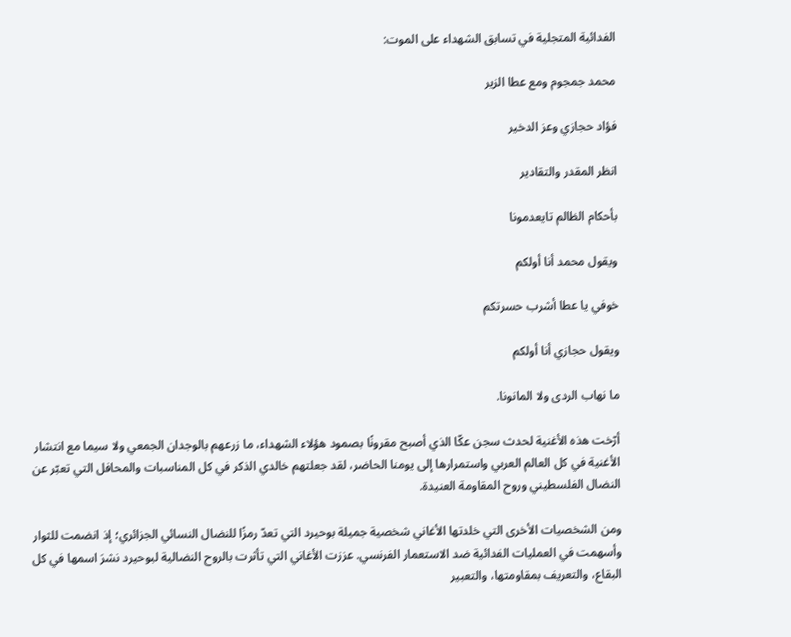الفدائية المتجلية في تسابق الشهداء على الموت:

محمد جمجوم ومع عطا الزير

فؤاد حجازي وعز الدخير

انظر المقدر والتقادير

بأحكام الظالم تايعدمونا

ويقول محمد أنا أولكم

خوفي يا عطا أشرب حسرتكم

ويقول حجازي أنا أولكم

ما نهاب الردى ولا المانونا.

أرّخت هذه الأغنية لحدث سجن عكّا الذي أصبح مقرونًا بصمود هؤلاء الشهداء، ما زرعهم بالوجدان الجمعي ولا سيما مع انتشار الأغنية في كل العالم العربي واستمرارها إلى يومنا الحاضر، لقد جعلتهم خالدي الذكر في كل المناسبات والمحافل التي تعبّر عن النضال الفلسطيني وروح المقاومة العنيدة.

ومن الشخصيات الأخرى التي خلدتها الأغاني شخصية جميلة بوحيرد التي تعدّ رمزًا للنضال النسائي الجزائري؛ إذ انضمت للثوار وأسهمت في العمليات الفدائية ضد الاستعمار الفرنسي. عززت الأغاني التي تأثرت بالروح النضالية لبوحيرد نشرَ اسمها في كل البقاع، والتعريف بمقاومتها، والتعبير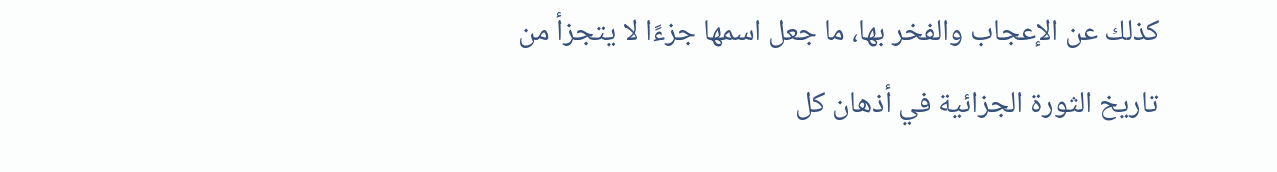كذلك عن الإعجاب والفخر بها، ما جعل اسمها جزءًا لا يتجزأ من تاريخ الثورة الجزائية في أذهان كل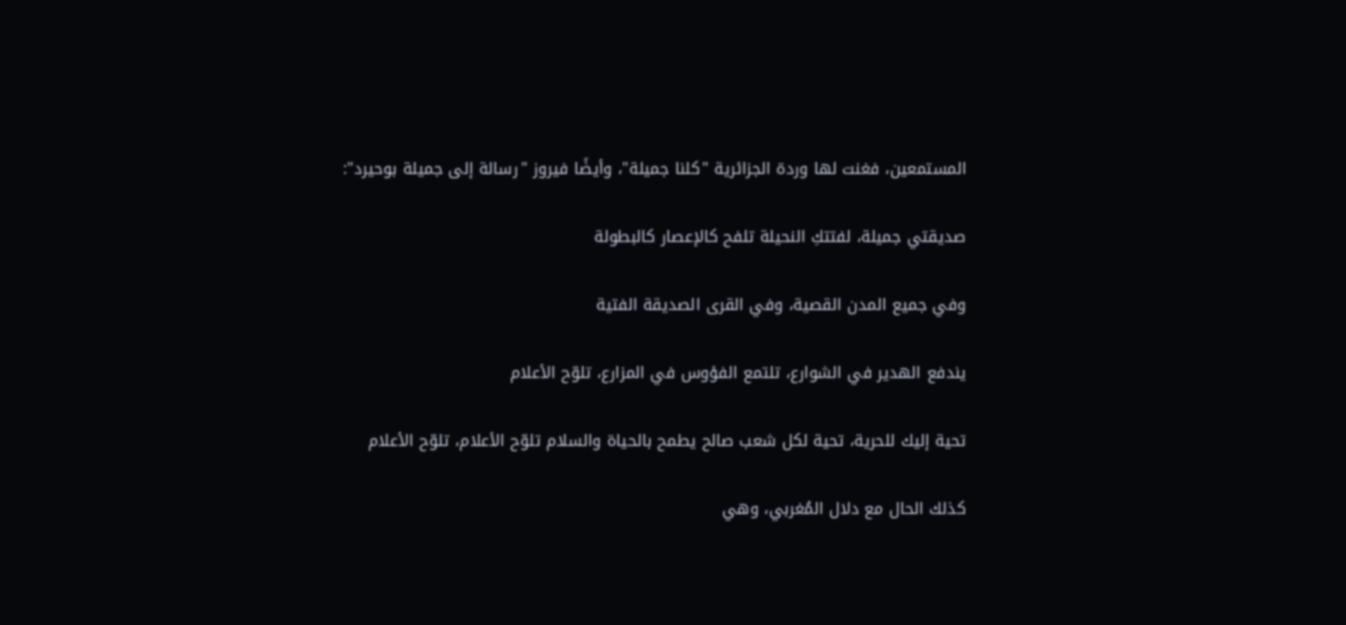المستمعين، فغنت لها وردة الجزائرية "كلنا جميلة"، وأيضًا فيروز "رسالة إلى جميلة بوحيرد":

صديقتي جميلة، لفتتكِ النحيلة تلفح كالإعصار كالبطولة

وفي جميع المدن القصية، وفي القرى الصديقة الفتية

يندفع الهدير في الشوارع، تلتمع الفؤوس في المزارع، تلوّح الأعلام

تحية إليك للحرية، تحية لكل شعب صالح يطمح بالحياة والسلام تلوّح الأعلام، تلوّح الأعلام

كذلك الحال مع دلال المُغربي، وهي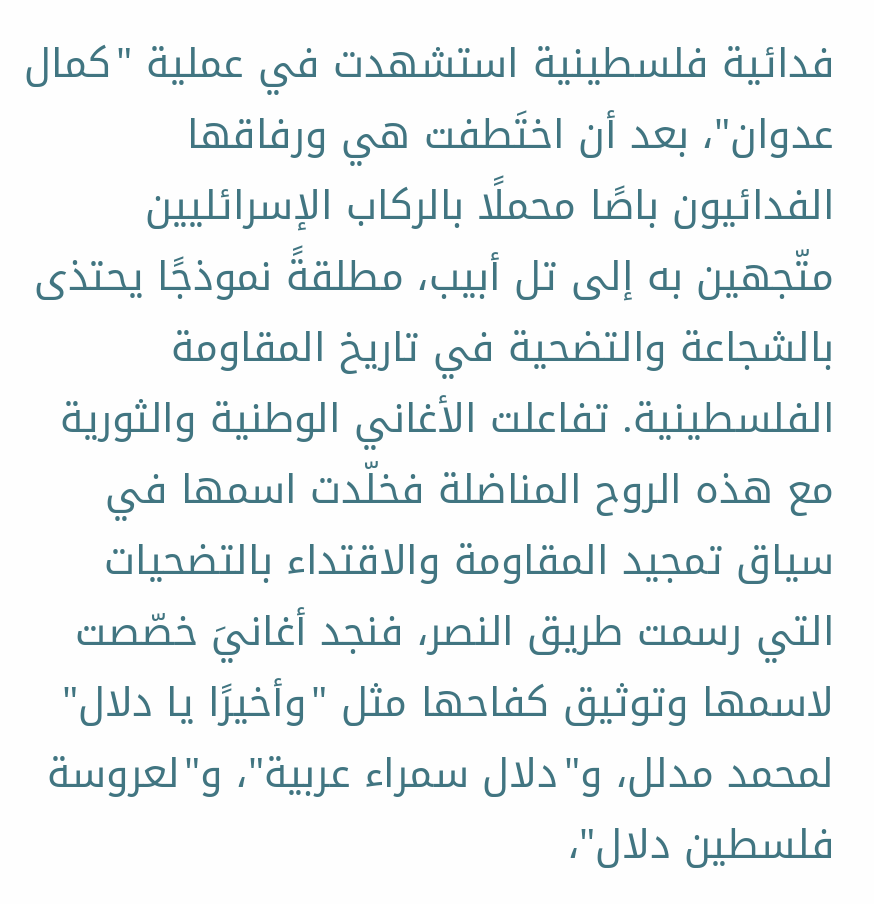فدائية فلسطينية استشهدت في عملية "كمال عدوان"، بعد أن اختَطفت هي ورفاقها الفدائيون باصًا محملًا بالركاب الإسرائليين متّجهين به إلى تل أبيب، مطلقةً نموذجًا يحتذى بالشجاعة والتضحية في تاريخ المقاومة الفلسطينية. تفاعلت الأغاني الوطنية والثورية مع هذه الروح المناضلة فخلّدت اسمها في سياق تمجيد المقاومة والاقتداء بالتضحيات التي رسمت طريق النصر، فنجد أغانيَ خصّصت لاسمها وتوثيق كفاحها مثل "وأخيرًا يا دلال" لمحمد مدلل، و"دلال سمراء عربية"، و"لعروسة فلسطين دلال"،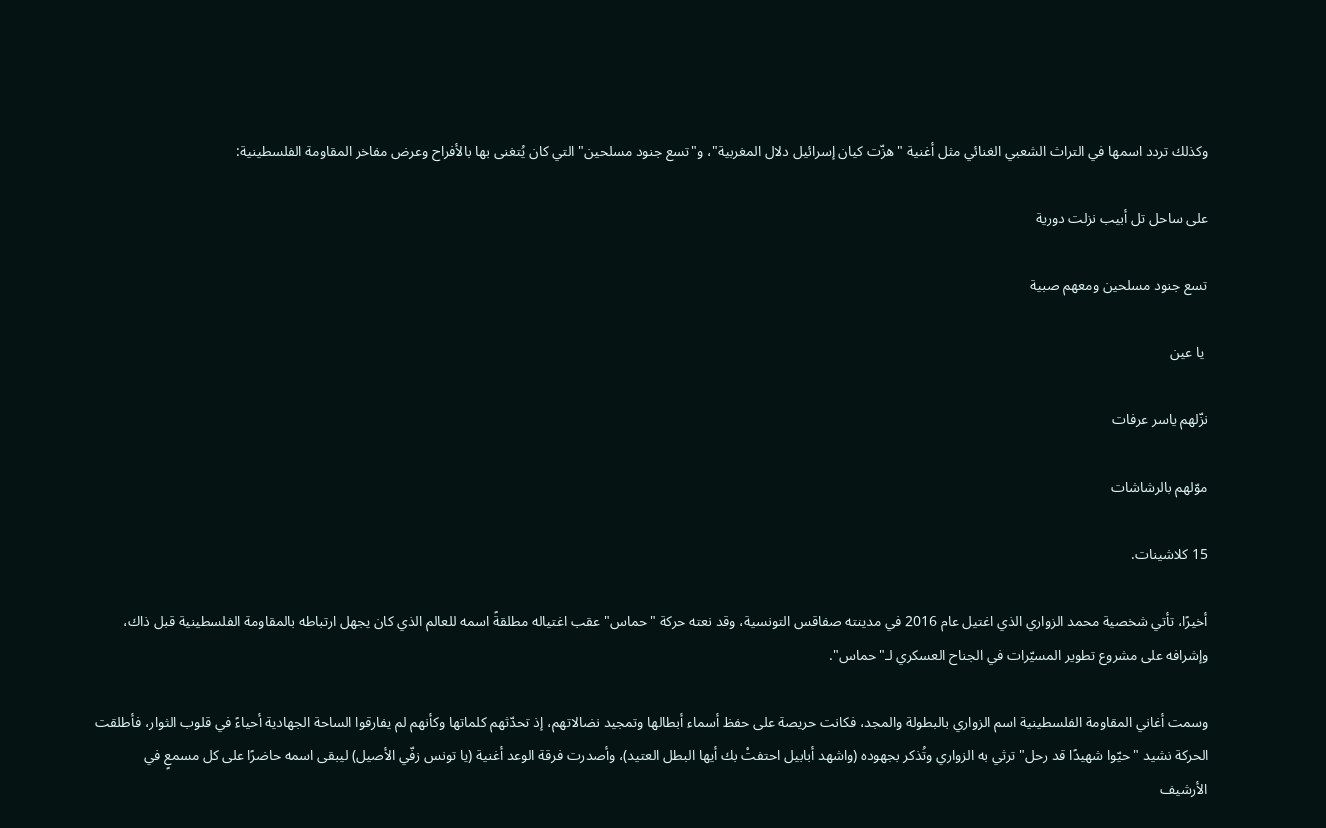وكذلك تردد اسمها في التراث الشعبي الغنائي مثل أغنية "هزّت كيان إسرائيل دلال المغربية"، و"تسع جنود مسلحين" التي كان يُتغنى بها بالأفراح وعرض مفاخر المقاومة الفلسطينية:

على ساحل تل أبيب نزلت دورية

تسع جنود مسلحين ومعهم صبية

 يا عين

نزّلهم ياسر عرفات

موّلهم بالرشاشات

15 كلاشينات.

أخيرًا، تأتي شخصية محمد الزواري الذي اغتيل عام 2016 في مدينته صفاقس التونسية، وقد نعته حركة "حماس" عقب اغتياله مطلقةً اسمه للعالم الذي كان يجهل ارتباطه بالمقاومة الفلسطينية قبل ذاك، وإشرافه على مشروع تطوير المسيّرات في الجناح العسكري لـ"حماس".

وسمت أغاني المقاومة الفلسطينية اسم الزواري بالبطولة والمجد، فكانت حريصة على حفظ أسماء أبطالها وتمجيد نضالاتهم، إذ تحدّثهم كلماتها وكأنهم لم يفارقوا الساحة الجهادية أحياءً في قلوب الثوار، فأطلقت الحركة نشيد "حيّوا شهيدًا قد رحل" ترثي به الزواري وتُذكر بجهوده (واشهد أبابيل احتفتْ بك أيها البطل العتيد)، وأصدرت فرقة الوعد أغنية (يا تونس زفّي الأصيل) ليبقى اسمه حاضرًا على كل مسمعٍ في الأرشيف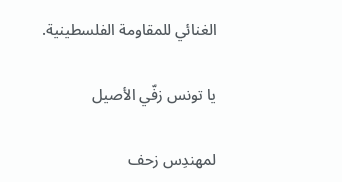الغنائي للمقاومة الفلسطينية.

يا تونس زفّي الأصيل

لمهندِس زحف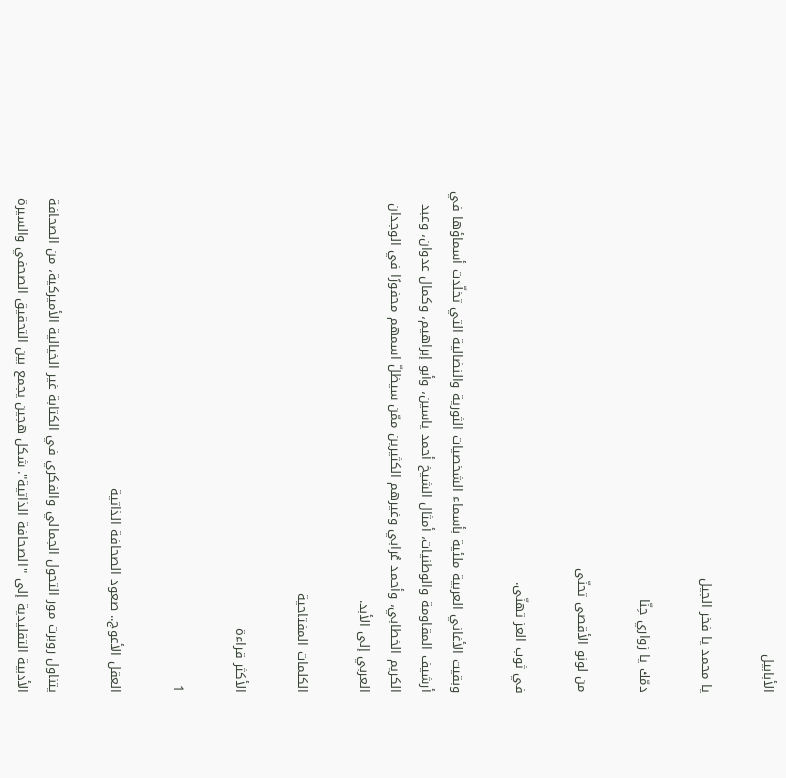الأبابيل

يا محمد يا فخر الجيل

دمّك يا زواري حِنّا

من لونو الأقصى تحنّى

في ثوب العز تهنّى.

وبقيت الأغاني العربية ملئية بأسماء الشخصيات الثورية والنضالية التي تخلّدت أسماؤها في أرشيف المقاومة والوطنيات، أمثال الشيخ أحمد ياسين، وأبو إبراهيم، وكمال عدوان، وعبد الكريم الخطابي، وأحمد عُرابي وغيرهم الكثيرين ممّن سيظلّ اسمهم محفورًا في الوجدان العربي إلى الأبد.

الكلمات المفتاحية

الأكثر قراءة

1

العقل الأعوج.. صعود الصحافة الذاتية

يتناول روبرت مور التحول الجمالي والفكري في الكتابة غير الخيالية الأميركية، من الصحافة الأدبية التقليدية إلى "الصحافة الذاتية". شكل هجين يجمع بين التحقيق الصحفي والسيرة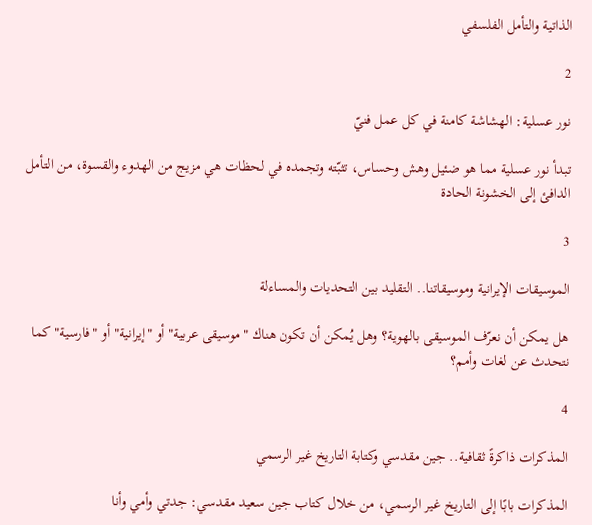الذاتية والتأمل الفلسفي

2

نور عسلية: الهشاشة كامنة في كل عمل فنيّ

تبدأ نور عسلية مما هو ضئيل وهش وحساس، تثبّته وتجمده في لحظات هي مزيج من الهدوء والقسوة، من التأمل الدافئ إلى الخشونة الحادة

3

الموسيقات الإيرانية وموسيقاتنا.. التقليد بين التحديات والمساءلة

هل يمكن أن نعرّف الموسيقى بالهوية؟ وهل يُمكن أن تكون هناك "موسيقى عربية" أو "إيرانية" أو "فارسية" كما نتحدث عن لغات وأمم؟

4

المذكرات ذاكرةً ثقافية.. جين مقدسي وكتابة التاريخ غير الرسمي

المذكرات بابًا إلى التاريخ غير الرسمي، من خلال كتاب جين سعيد مقدسي: جدتي وأمي وأنا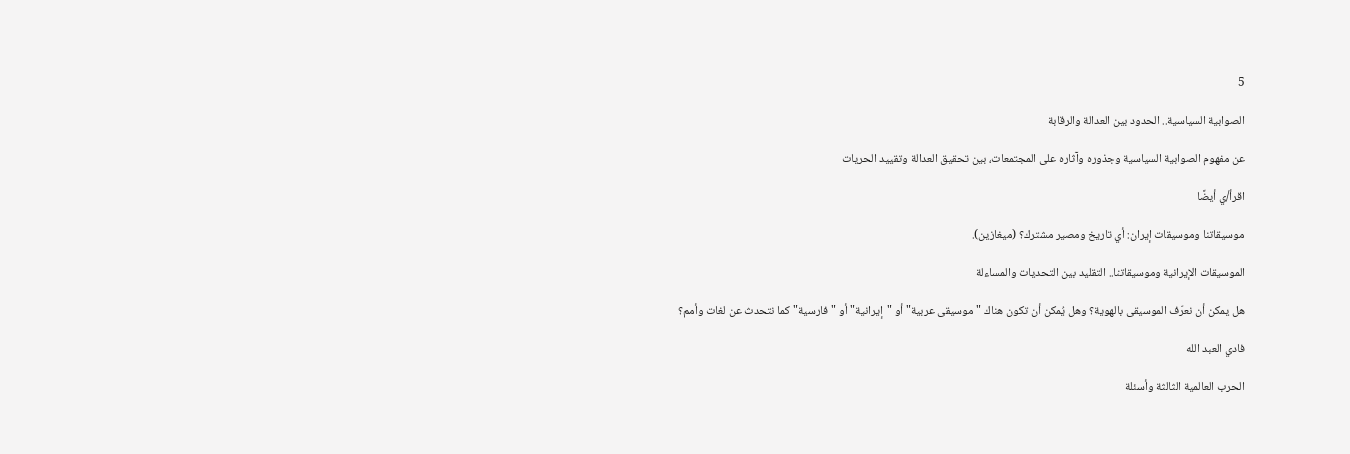5

الصوابية السياسية.. الحدود بين العدالة والرقابة

عن مفهوم الصوابية السياسية وجذوره وآثاره على المجتمعات، بين تحقيق العدالة وتقييد الحريات

اقرأ/ي أيضًا

موسيقاتنا وموسيقات إيران: أي تاريخ ومصير مشترك؟ (ميغازين).

الموسيقات الإيرانية وموسيقاتنا.. التقليد بين التحديات والمساءلة

هل يمكن أن نعرّف الموسيقى بالهوية؟ وهل يُمكن أن تكون هناك "موسيقى عربية" أو "إيرانية" أو "فارسية" كما نتحدث عن لغات وأمم؟

فادي العبد الله

الحرب العالمية الثالثة وأسئلة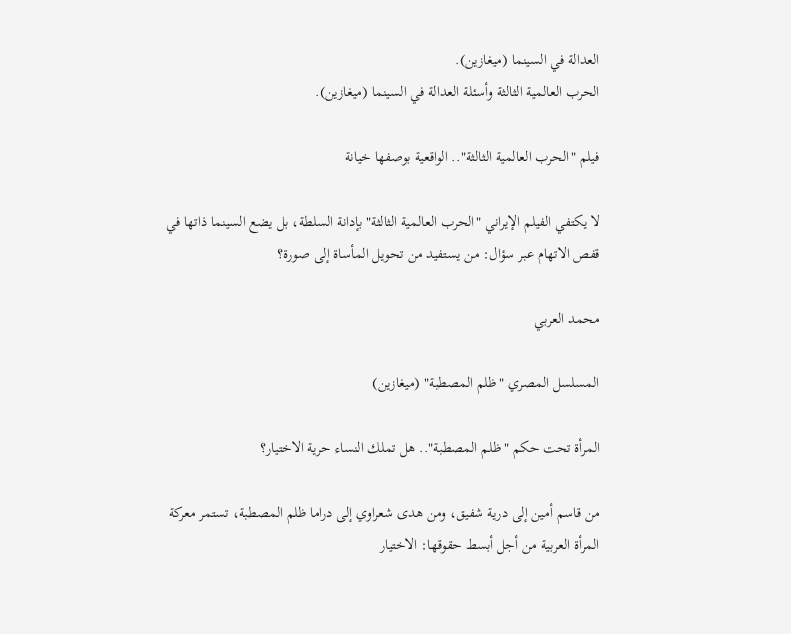العدالة في السينما (ميغازين).
الحرب العالمية الثالثة وأسئلة العدالة في السينما (ميغازين).

فيلم "الحرب العالمية الثالثة".. الواقعية بوصفها خيانة

لا يكتفي الفيلم الإيراني "الحرب العالمية الثالثة" بإدانة السلطة، بل يضع السينما ذاتها في قفص الاتهام عبر سؤال: من يستفيد من تحويل المأساة إلى صورة؟

محمد العربي

المسلسل المصري "ظلم المصطبة" (ميغازين)

المرأة تحت حكم "ظلم المصطبة".. هل تملك النساء حرية الاختيار؟

من قاسم أمين إلى درية شفيق، ومن هدى شعراوي إلى دراما ظلم المصطبة، تستمر معركة المرأة العربية من أجل أبسط حقوقها: الاختيار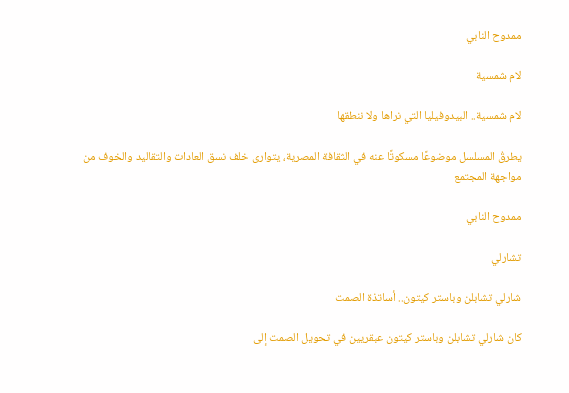ممدوح النابي

لام شمسية

لام شمسية.. البيدوفيليا التي نراها ولا ننطقها

يطرقُ المسلسل موضوعًا مسكوتًا عنه في الثقافة المصرية، يتوارى خلف نسق العادات والتقاليد والخوف من مواجهة المجتمع

ممدوح النابي

تشارلي

شارلي تشابلن وباستر كيتون.. أساتذة الصمت

كان شارلي تشابلن وباستر كيتون عبقريين في تحويل الصمت إلى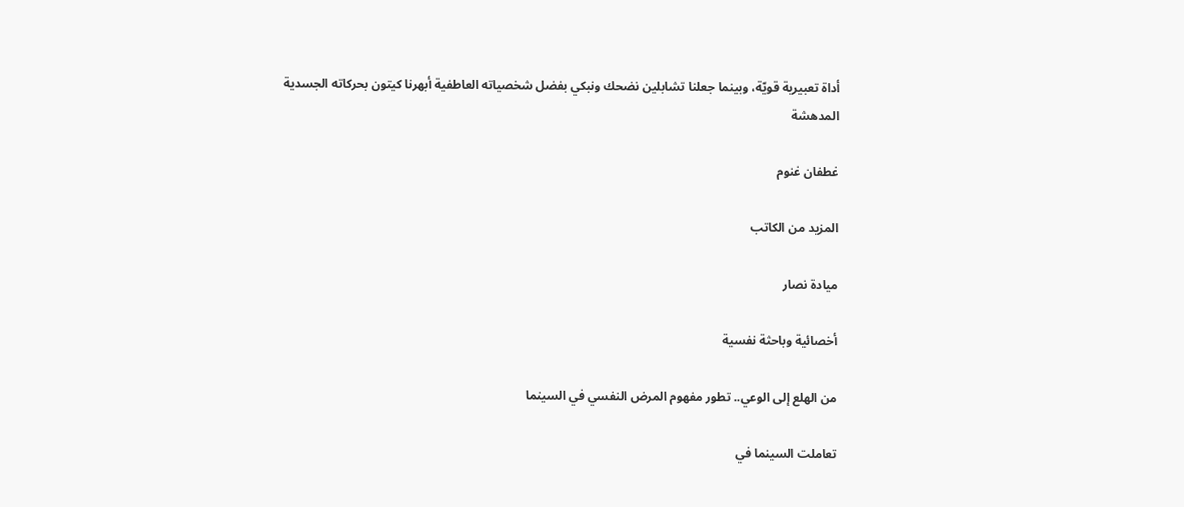أداة تعبيرية قويّة، وبينما جعلنا تشابلين نضحك ونبكي بفضل شخصياته العاطفية أبهرنا كيتون بحركاته الجسدية المدهشة

غطفان غنوم

المزيد من الكاتب

ميادة نصار

أخصائية وباحثة نفسية

من الهلع إلى الوعي.. تطور مفهوم المرض النفسي في السينما

تعاملت السينما في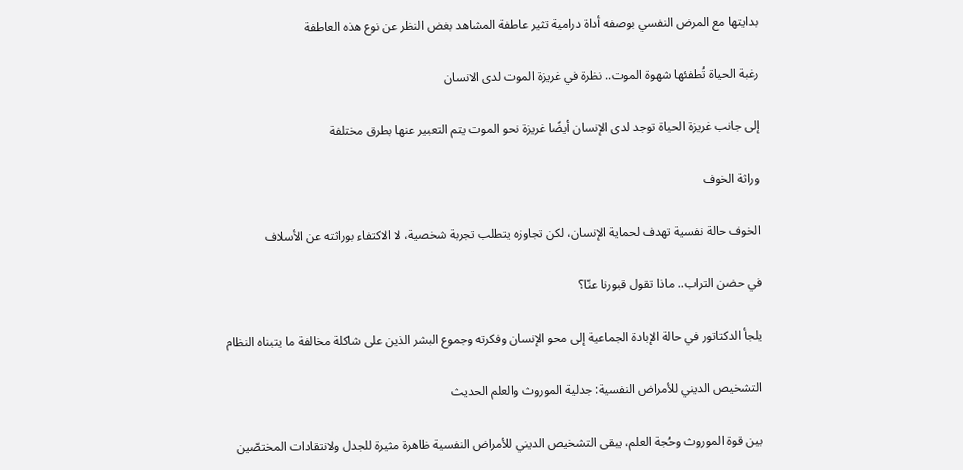بدايتها مع المرض النفسي بوصفه أداة درامية تثير عاطفة المشاهد بغض النظر عن نوع هذه العاطفة

رغبة الحياة تُطفئها شهوة الموت.. نظرة في غريزة الموت لدى الانسان

إلى جانب غريزة الحياة توجد لدى الإنسان أيضًا غريزة نحو الموت يتم التعبير عنها بطرق مختلفة

وراثة الخوف

الخوف حالة نفسية تهدف لحماية الإنسان، لكن تجاوزه يتطلب تجربة شخصية، لا الاكتفاء بوراثته عن الأسلاف

في حضن التراب.. ماذا تقول قبورنا عنّا؟

يلجأ الدكتاتور في حالة الإبادة الجماعية إلى محو الإنسان وفكرته وجموع البشر الذين على شاكلة مخالفة ما يتبناه النظام

التشخيص الديني للأمراض النفسية: جدلية الموروث والعلم الحديث

بين قوة الموروث وحُجة العلم، يبقى التشخيص الديني للأمراض النفسية ظاهرة مثيرة للجدل ولانتقادات المختصّين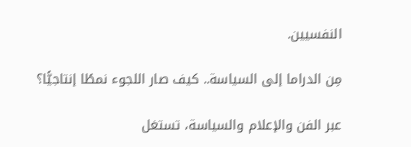النفسيين.

مِن الدراما إلى السياسة.. كيف صار اللجوء نمطًا إنتاجيًّا؟

عبر الفن والإعلام والسياسة، تستغل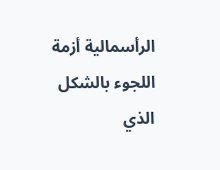الرأسمالية أزمة اللجوء بالشكل الذي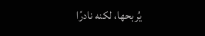يُربحها، لكنه نادرًا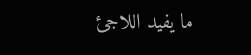ما يفيد اللاجئ